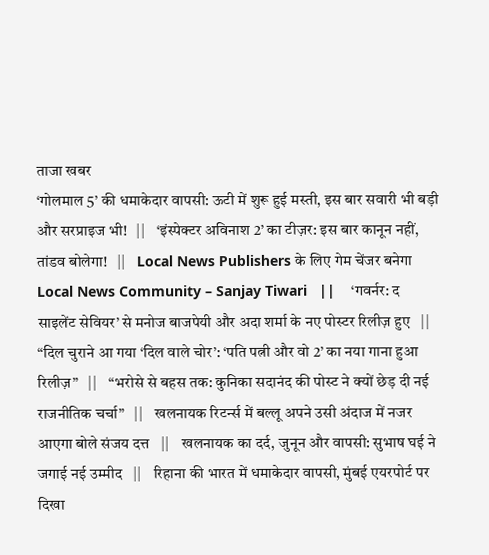ताजा खबर
‘गोलमाल 5’ की धमाकेदार वापसी: ऊटी में शुरू हुई मस्ती, इस बार सवारी भी बड़ी और सरप्राइज भी!   ||    ‘इंस्पेक्टर अविनाश 2’ का टीज़र: इस बार कानून नहीं, तांडव बोलेगा!   ||    Local News Publishers के लिए गेम चेंजर बनेगा Local News Community – Sanjay Tiwari   ||    ‘गवर्नर: द साइलेंट सेवियर’ से मनोज बाजपेयी और अदा शर्मा के नए पोस्टर रिलीज़ हुए   ||    “दिल चुराने आ गया ‘दिल वाले चोर’: ‘पति पत्नी और वो 2’ का नया गाना हुआ रिलीज़”   ||    “भरोसे से बहस तक: कुनिका सदानंद की पोस्ट ने क्यों छेड़ दी नई राजनीतिक चर्चा”   ||    खलनायक रिटर्न्स में बल्लू अपने उसी अंदाज में नजर आएगा बोले संजय दत्त   ||    खलनायक का दर्द, जुनून और वापसी: सुभाष घई ने जगाई नई उम्मीद   ||    रिहाना की भारत में धमाकेदार वापसी, मुंबई एयरपोर्ट पर दिखा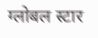ग्लोबल स्टार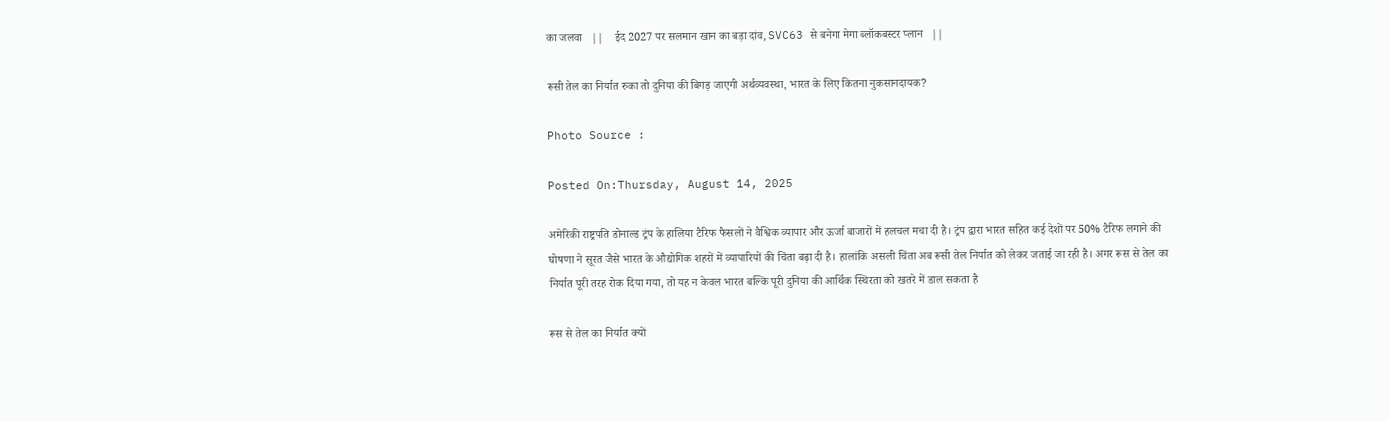का जलवा   ||    ईद 2027 पर सलमान खान का बड़ा दांव, SVC63 से बनेगा मेगा ब्लॉकबस्टर प्लान   ||

रूसी तेल का निर्यात रुका तो दुनिया की बिगड़ जाएगी अर्थव्यवस्था, भारत के लिए कितना नुकसानदायक?

Photo Source :

Posted On:Thursday, August 14, 2025

अमेरिकी राष्ट्रपति डोनाल्ड ट्रंप के हालिया टैरिफ फैसलों ने वैश्विक व्यापार और ऊर्जा बाजारों में हलचल मचा दी है। ट्रंप द्वारा भारत सहित कई देशों पर 50% टैरिफ लगाने की घोषणा ने सूरत जैसे भारत के औद्योगिक शहरों में व्यापारियों की चिंता बढ़ा दी है। हालांकि असली चिंता अब रूसी तेल निर्यात को लेकर जताई जा रही है। अगर रूस से तेल का निर्यात पूरी तरह रोक दिया गया, तो यह न केवल भारत बल्कि पूरी दुनिया की आर्थिक स्थिरता को खतरे में डाल सकता है

रूस से तेल का निर्यात क्यों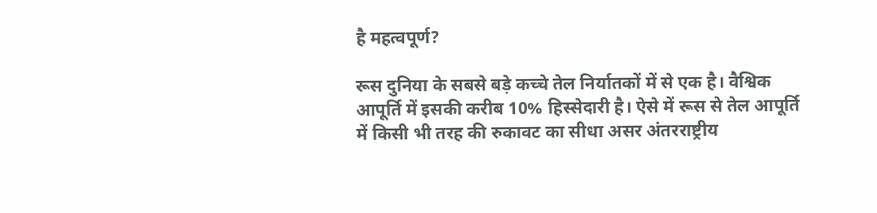है महत्वपूर्ण?

रूस दुनिया के सबसे बड़े कच्चे तेल निर्यातकों में से एक है। वैश्विक आपूर्ति में इसकी करीब 10% हिस्सेदारी है। ऐसे में रूस से तेल आपूर्ति में किसी भी तरह की रुकावट का सीधा असर अंतरराष्ट्रीय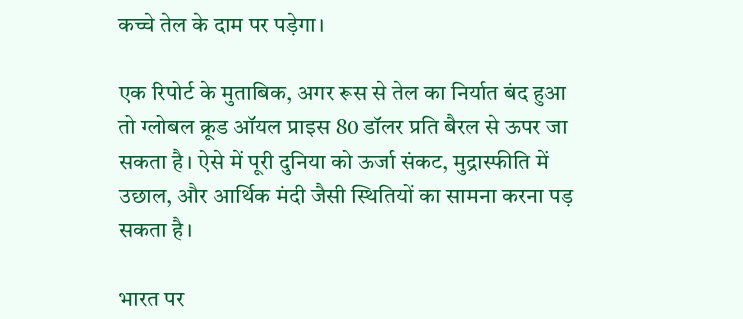कच्चे तेल के दाम पर पड़ेगा।

एक रिपोर्ट के मुताबिक, अगर रूस से तेल का निर्यात बंद हुआ तो ग्लोबल क्रूड ऑयल प्राइस 80 डॉलर प्रति बैरल से ऊपर जा सकता है। ऐसे में पूरी दुनिया को ऊर्जा संकट, मुद्रास्फीति में उछाल, और आर्थिक मंदी जैसी स्थितियों का सामना करना पड़ सकता है।

भारत पर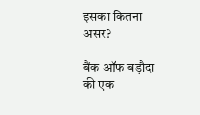इसका कितना असर?

बैंक ऑफ बड़ौदा की एक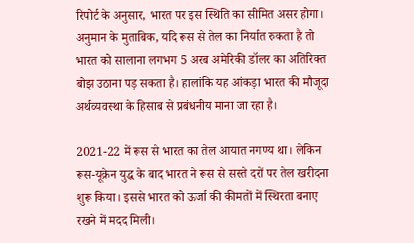रिपोर्ट के अनुसार, भारत पर इस स्थिति का सीमित असर होगा। अनुमान के मुताबिक, यदि रूस से तेल का निर्यात रुकता है तो भारत को सालाना लगभग 5 अरब अमेरिकी डॉलर का अतिरिक्त बोझ उठाना पड़ सकता है। हालांकि यह आंकड़ा भारत की मौजूदा अर्थव्यवस्था के हिसाब से प्रबंधनीय माना जा रहा है।

2021-22 में रूस से भारत का तेल आयात नगण्य था। लेकिन रूस-यूक्रेन युद्ध के बाद भारत ने रूस से सस्ते दरों पर तेल खरीदना शुरू किया। इससे भारत को ऊर्जा की कीमतों में स्थिरता बनाए रखने में मदद मिली।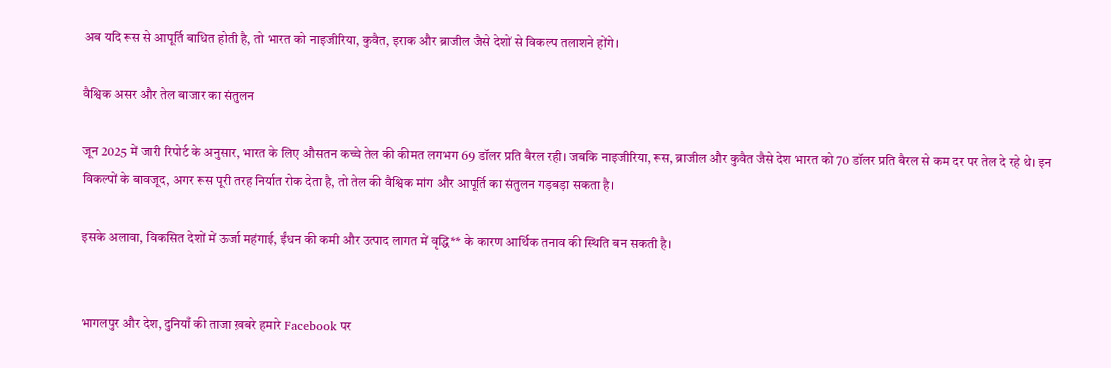अब यदि रूस से आपूर्ति बाधित होती है, तो भारत को नाइजीरिया, कुवैत, इराक और ब्राजील जैसे देशों से विकल्प तलाशने होंगे।

वैश्विक असर और तेल बाजार का संतुलन

जून 2025 में जारी रिपोर्ट के अनुसार, भारत के लिए औसतन कच्चे तेल की कीमत लगभग 69 डॉलर प्रति बैरल रही। जबकि नाइजीरिया, रूस, ब्राजील और कुवैत जैसे देश भारत को 70 डॉलर प्रति बैरल से कम दर पर तेल दे रहे थे। इन विकल्पों के बावजूद, अगर रूस पूरी तरह निर्यात रोक देता है, तो तेल की वैश्विक मांग और आपूर्ति का संतुलन गड़बड़ा सकता है।

इसके अलावा, विकसित देशों में ऊर्जा महंगाई, ईंधन की कमी और उत्पाद लागत में वृद्धि** के कारण आर्थिक तनाव की स्थिति बन सकती है।


भागलपुर और देश, दुनियाँ की ताजा ख़बरे हमारे Facebook पर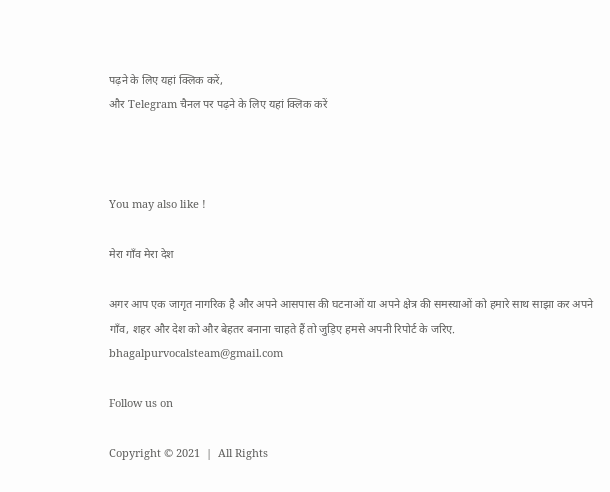पढ़ने के लिए यहां क्लिक करें,
और Telegram चैनल पर पढ़ने के लिए यहां क्लिक करें



You may also like !

मेरा गाँव मेरा देश

अगर आप एक जागृत नागरिक है और अपने आसपास की घटनाओं या अपने क्षेत्र की समस्याओं को हमारे साथ साझा कर अपने गाँव, शहर और देश को और बेहतर बनाना चाहते हैं तो जुड़िए हमसे अपनी रिपोर्ट के जरिए. bhagalpurvocalsteam@gmail.com

Follow us on

Copyright © 2021  |  All Rights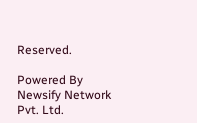Reserved.

Powered By Newsify Network Pvt. Ltd.